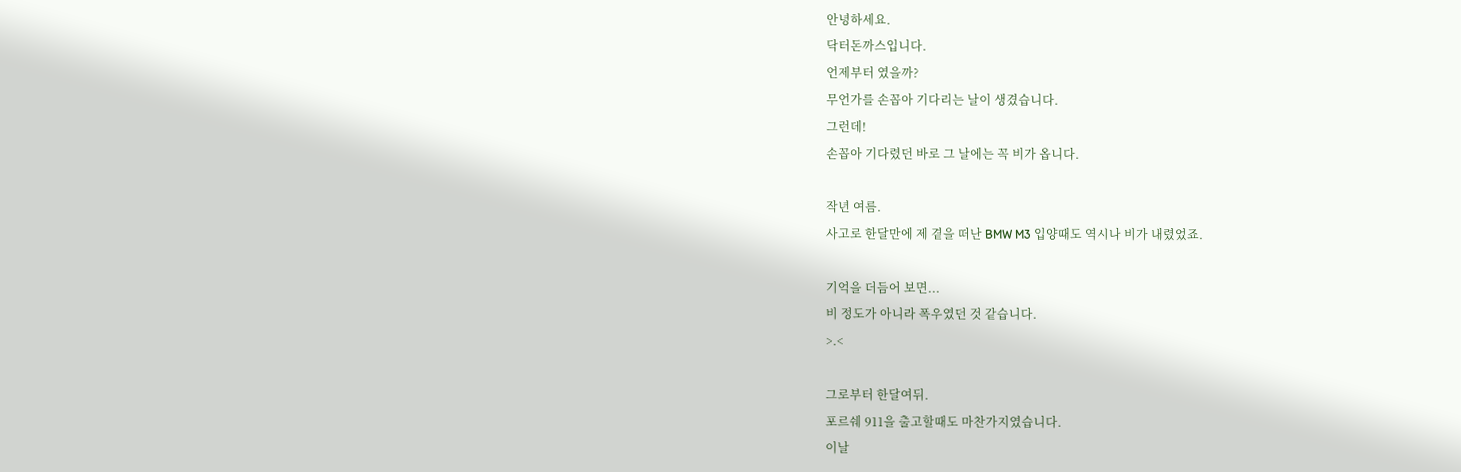안녕하세요.
닥터돈까스입니다.
언제부터 였을까?
무언가를 손꼽아 기다리는 날이 생겼습니다.
그런데!
손꼽아 기다렸던 바로 그 날에는 꼭 비가 옵니다.

작년 여름.
사고로 한달만에 제 곁을 떠난 BMW M3 입양때도 역시나 비가 내렸었죠.

기억을 더듬어 보면...
비 정도가 아니라 폭우였던 것 같습니다.
>.<

그로부터 한달여뒤.
포르쉐 911을 출고할때도 마찬가지였습니다.
이날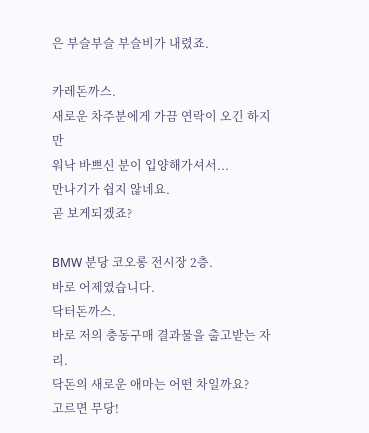은 부슬부슬 부슬비가 내렸죠.

카레돈까스.
새로운 차주분에게 가끔 연락이 오긴 하지만
워낙 바쁘신 분이 입양해가셔서...
만나기가 쉽지 않네요.
곧 보게되겠죠?

BMW 분당 코오롱 전시장 2층.
바로 어제였습니다.
닥터돈까스.
바로 저의 충동구매 결과물을 출고받는 자리.
닥돈의 새로운 애마는 어떤 차일까요?
고르면 무당!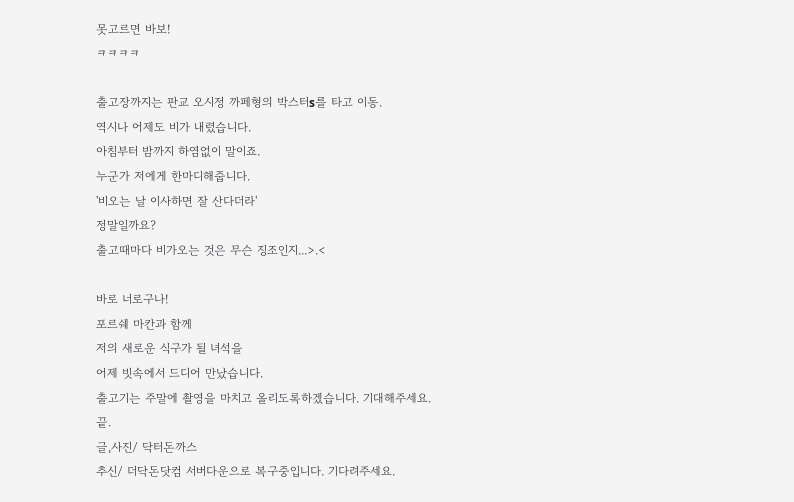못고르면 바보!
ㅋㅋㅋㅋ

출고장까지는 판교 오시정 까페형의 박스터s를 타고 이동.
역시나 어제도 비가 내렸습니다.
아침부터 밤까지 하염없이 말이죠.
누군가 저에게 한마디해줍니다.
'비오는 날 이사하면 잘 산다더라'
정말일까요?
출고때마다 비가오는 것은 무슨 징조인지...>.<

바로 너로구나!
포르쉐 마칸과 함께
저의 새로운 식구가 될 녀석을
어제 빗속에서 드디어 만났습니다.
출고기는 주말에 촬영을 마치고 올리도록하겠습니다. 기대해주세요.
끝.
글,사진/ 닥터돈까스
추신/ 더닥돈닷컴 서버다운으로 복구중입니다. 기다려주세요.